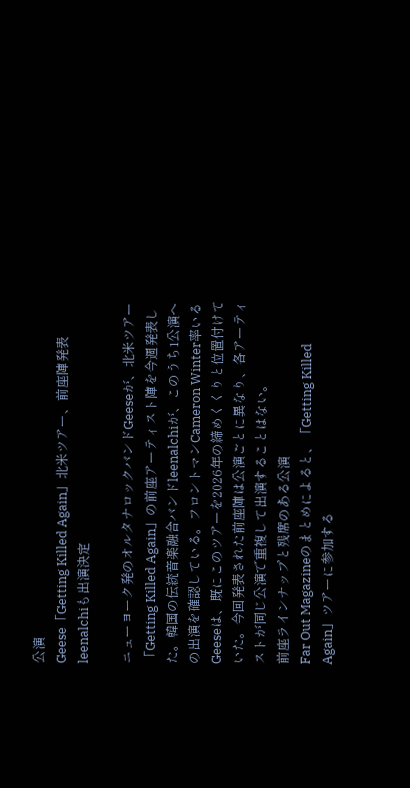公演
Geese「Getting Killed Again」北米ツアー、前座陣発表 leenalchiも出演決定

ニューヨーク発のオルタナロックバンドGeeseが、北米ツアー「Getting Killed Again」の前座アーティスト陣を今週発表した。韓国の伝統音楽融合バンドleenalchiが、このうち1公演への出演を確認している。フロントマンCameron Winter率いるGeeseは、既にこのツアーを2026年の締めくくりと位置付けていた。今回発表された前座陣は公演ごとに異なり、各アーティストが同じ公演で重複して出演することはない。
前座ラインナップと残席のある公演
Far Out Magazineのまとめによると、「Getting Killed Again」ツアーに参加する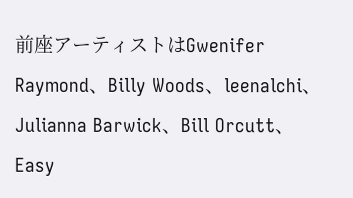前座アーティストはGwenifer Raymond、Billy Woods、leenalchi、Julianna Barwick、Bill Orcutt、Easy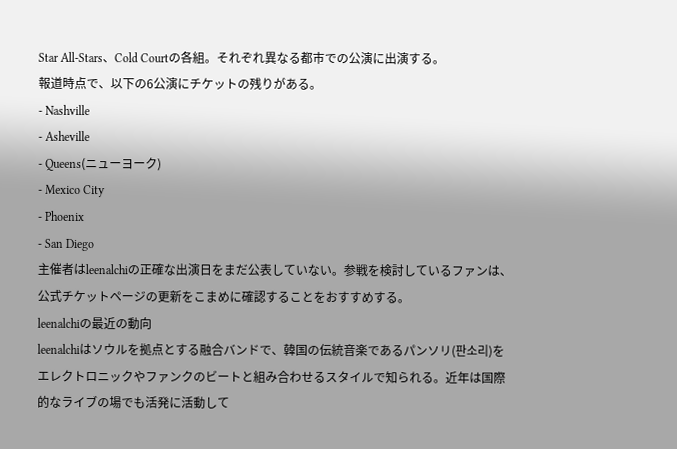Star All-Stars、Cold Courtの各組。それぞれ異なる都市での公演に出演する。
報道時点で、以下の6公演にチケットの残りがある。
- Nashville
- Asheville
- Queens(ニューヨーク)
- Mexico City
- Phoenix
- San Diego
主催者はleenalchiの正確な出演日をまだ公表していない。参戦を検討しているファンは、公式チケットページの更新をこまめに確認することをおすすめする。
leenalchiの最近の動向
leenalchiはソウルを拠点とする融合バンドで、韓国の伝統音楽であるパンソリ(판소리)をエレクトロニックやファンクのビートと組み合わせるスタイルで知られる。近年は国際的なライブの場でも活発に活動して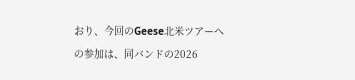おり、今回のGeese北米ツアーへの参加は、同バンドの2026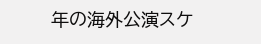年の海外公演スケ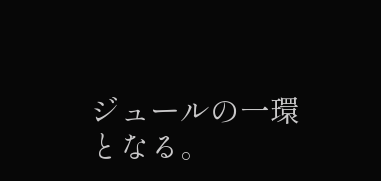ジュールの一環となる。